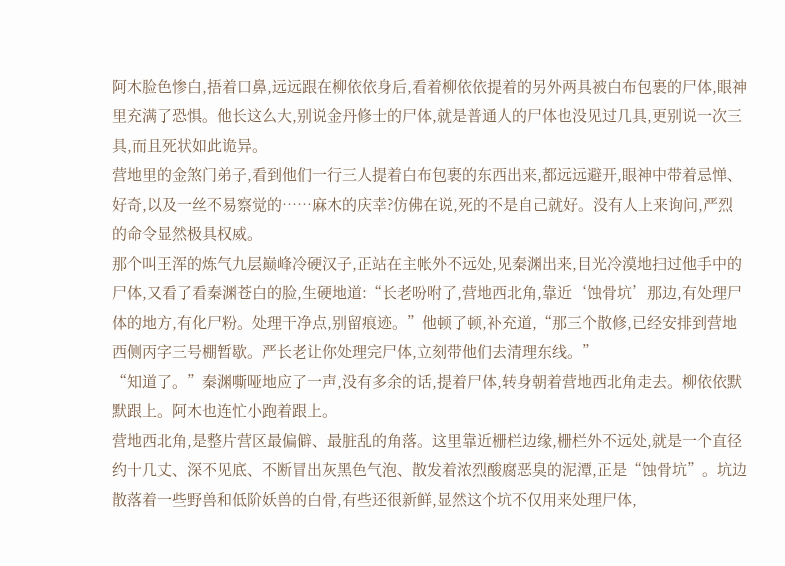阿木脸色惨白,捂着口鼻,远远跟在柳依依身后,看着柳依依提着的另外两具被白布包裹的尸体,眼神里充满了恐惧。他长这么大,别说金丹修士的尸体,就是普通人的尸体也没见过几具,更别说一次三具,而且死状如此诡异。
营地里的金煞门弟子,看到他们一行三人提着白布包裹的东西出来,都远远避开,眼神中带着忌惮、好奇,以及一丝不易察觉的……麻木的庆幸?仿佛在说,死的不是自己就好。没有人上来询问,严烈的命令显然极具权威。
那个叫王浑的炼气九层巅峰冷硬汉子,正站在主帐外不远处,见秦渊出来,目光冷漠地扫过他手中的尸体,又看了看秦渊苍白的脸,生硬地道:“长老吩咐了,营地西北角,靠近‘蚀骨坑’那边,有处理尸体的地方,有化尸粉。处理干净点,别留痕迹。”他顿了顿,补充道,“那三个散修,已经安排到营地西侧丙字三号棚暂歇。严长老让你处理完尸体,立刻带他们去清理东线。”
“知道了。”秦渊嘶哑地应了一声,没有多余的话,提着尸体,转身朝着营地西北角走去。柳依依默默跟上。阿木也连忙小跑着跟上。
营地西北角,是整片营区最偏僻、最脏乱的角落。这里靠近栅栏边缘,栅栏外不远处,就是一个直径约十几丈、深不见底、不断冒出灰黑色气泡、散发着浓烈酸腐恶臭的泥潭,正是“蚀骨坑”。坑边散落着一些野兽和低阶妖兽的白骨,有些还很新鲜,显然这个坑不仅用来处理尸体,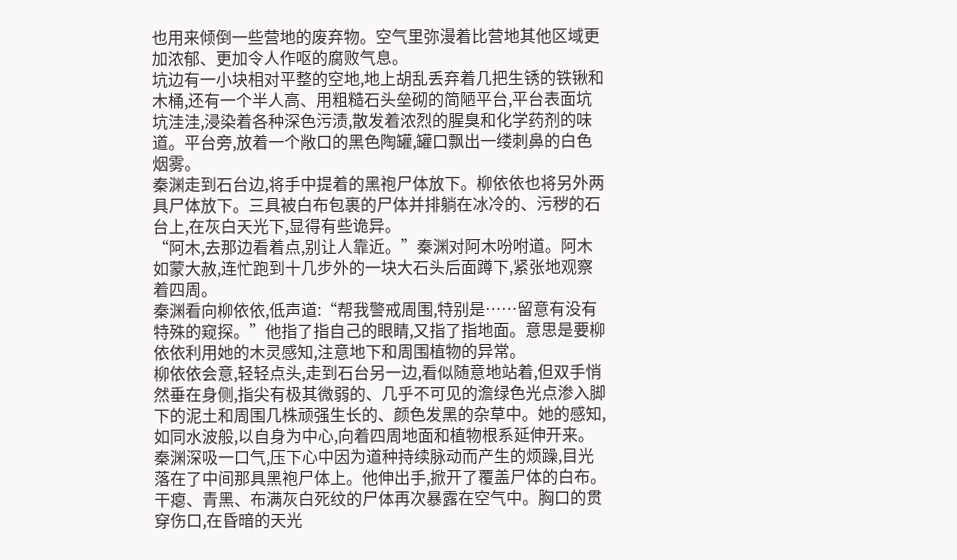也用来倾倒一些营地的废弃物。空气里弥漫着比营地其他区域更加浓郁、更加令人作呕的腐败气息。
坑边有一小块相对平整的空地,地上胡乱丢弃着几把生锈的铁锹和木桶,还有一个半人高、用粗糙石头垒砌的简陋平台,平台表面坑坑洼洼,浸染着各种深色污渍,散发着浓烈的腥臭和化学药剂的味道。平台旁,放着一个敞口的黑色陶罐,罐口飘出一缕刺鼻的白色烟雾。
秦渊走到石台边,将手中提着的黑袍尸体放下。柳依依也将另外两具尸体放下。三具被白布包裹的尸体并排躺在冰冷的、污秽的石台上,在灰白天光下,显得有些诡异。
“阿木,去那边看着点,别让人靠近。”秦渊对阿木吩咐道。阿木如蒙大赦,连忙跑到十几步外的一块大石头后面蹲下,紧张地观察着四周。
秦渊看向柳依依,低声道:“帮我警戒周围,特别是……留意有没有特殊的窥探。”他指了指自己的眼睛,又指了指地面。意思是要柳依依利用她的木灵感知,注意地下和周围植物的异常。
柳依依会意,轻轻点头,走到石台另一边,看似随意地站着,但双手悄然垂在身侧,指尖有极其微弱的、几乎不可见的澹绿色光点渗入脚下的泥土和周围几株顽强生长的、颜色发黑的杂草中。她的感知,如同水波般,以自身为中心,向着四周地面和植物根系延伸开来。
秦渊深吸一口气,压下心中因为道种持续脉动而产生的烦躁,目光落在了中间那具黑袍尸体上。他伸出手,掀开了覆盖尸体的白布。
干瘪、青黑、布满灰白死纹的尸体再次暴露在空气中。胸口的贯穿伤口,在昏暗的天光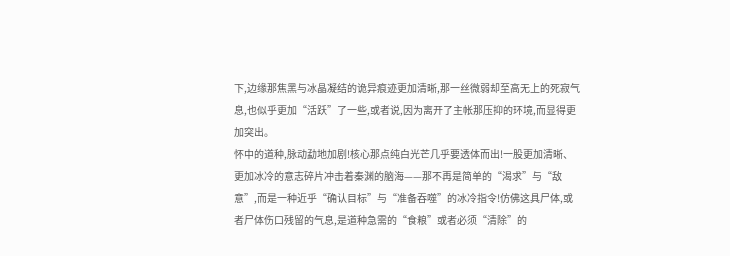下,边缘那焦黑与冰晶凝结的诡异痕迹更加清晰,那一丝微弱却至高无上的死寂气息,也似乎更加“活跃”了一些,或者说,因为离开了主帐那压抑的环境,而显得更加突出。
怀中的道种,脉动勐地加剧!核心那点纯白光芒几乎要透体而出!一股更加清晰、更加冰冷的意志碎片冲击着秦渊的脑海——那不再是简单的“渴求”与“敌意”,而是一种近乎“确认目标”与“准备吞噬”的冰冷指令!仿佛这具尸体,或者尸体伤口残留的气息,是道种急需的“食粮”或者必须“清除”的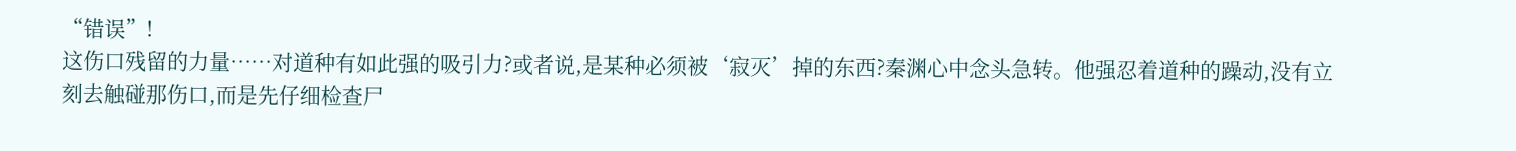“错误”!
这伤口残留的力量……对道种有如此强的吸引力?或者说,是某种必须被‘寂灭’掉的东西?秦渊心中念头急转。他强忍着道种的躁动,没有立刻去触碰那伤口,而是先仔细检查尸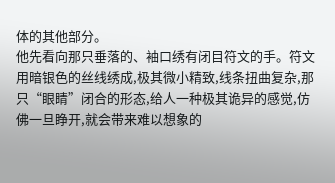体的其他部分。
他先看向那只垂落的、袖口绣有闭目符文的手。符文用暗银色的丝线绣成,极其微小精致,线条扭曲复杂,那只“眼睛”闭合的形态,给人一种极其诡异的感觉,仿佛一旦睁开,就会带来难以想象的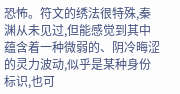恐怖。符文的绣法很特殊,秦渊从未见过,但能感觉到其中蕴含着一种微弱的、阴冷晦涩的灵力波动,似乎是某种身份标识,也可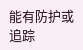能有防护或追踪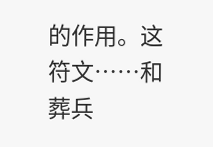的作用。这符文……和葬兵